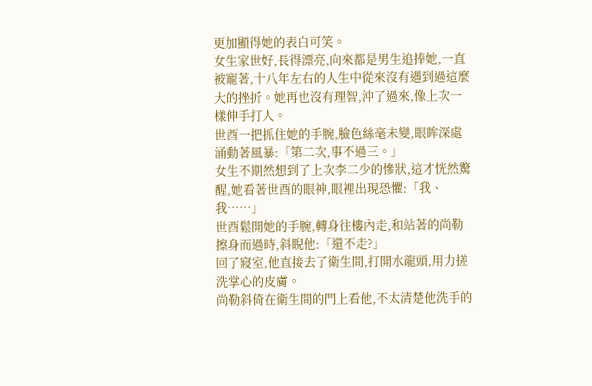更加顯得她的表白可笑。
女生家世好,長得漂亮,向來都是男生追捧她,一直被寵著,十八年左右的人生中從來沒有遇到過這麼大的挫折。她再也沒有理智,沖了過來,像上次一樣伸手打人。
世酉一把抓住她的手腕,臉色絲毫未變,眼眸深處涌動著風暴:「第二次,事不過三。」
女生不期然想到了上次李二少的慘狀,這才恍然驚醒,她看著世酉的眼神,眼裡出現恐懼:「我、我……」
世酉鬆開她的手腕,轉身往樓內走,和站著的尚勒擦身而過時,斜睨他:「還不走?」
回了寢室,他直接去了衛生間,打開水龍頭,用力搓洗掌心的皮膚。
尚勒斜倚在衛生間的門上看他,不太清楚他洗手的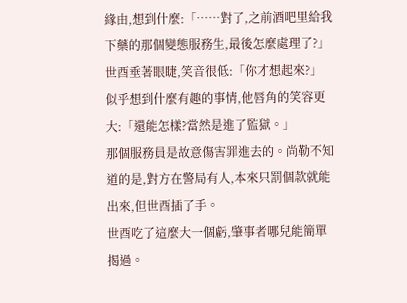緣由,想到什麼:「……對了,之前酒吧里給我下藥的那個變態服務生,最後怎麼處理了?」
世酉垂著眼睫,笑音很低:「你才想起來?」
似乎想到什麼有趣的事情,他唇角的笑容更大:「還能怎樣?當然是進了監獄。」
那個服務員是故意傷害罪進去的。尚勒不知道的是,對方在警局有人,本來只罰個款就能出來,但世酉插了手。
世酉吃了這麼大一個虧,肇事者哪兒能簡單揭過。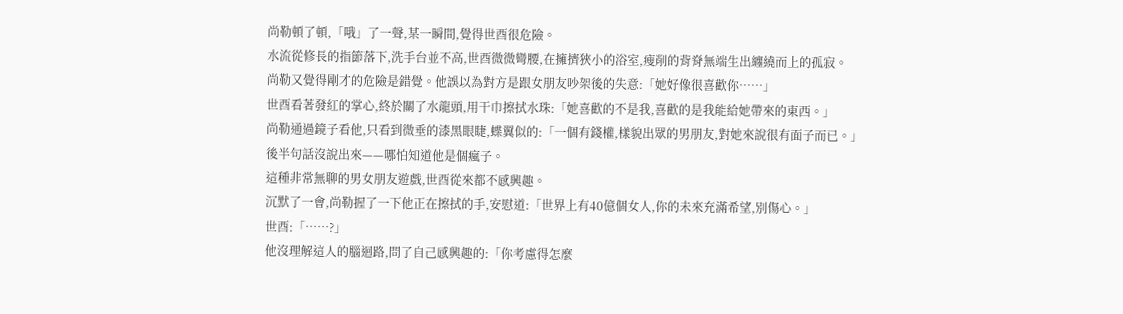尚勒頓了頓,「哦」了一聲,某一瞬間,覺得世酉很危險。
水流從修長的指節落下,洗手台並不高,世酉微微彎腰,在擁擠狹小的浴室,瘦削的背脊無端生出纏繞而上的孤寂。
尚勒又覺得剛才的危險是錯覺。他誤以為對方是跟女朋友吵架後的失意:「她好像很喜歡你……」
世酉看著發紅的掌心,終於關了水龍頭,用干巾擦拭水珠:「她喜歡的不是我,喜歡的是我能給她帶來的東西。」
尚勒通過鏡子看他,只看到微垂的漆黑眼睫,蝶翼似的:「一個有錢權,樣貌出眾的男朋友,對她來說很有面子而已。」
後半句話沒說出來——哪怕知道他是個瘋子。
這種非常無聊的男女朋友遊戲,世酉從來都不感興趣。
沉默了一會,尚勒握了一下他正在擦拭的手,安慰道:「世界上有40億個女人,你的未來充滿希望,別傷心。」
世酉:「……?」
他沒理解這人的腦迴路,問了自己感興趣的:「你考慮得怎麼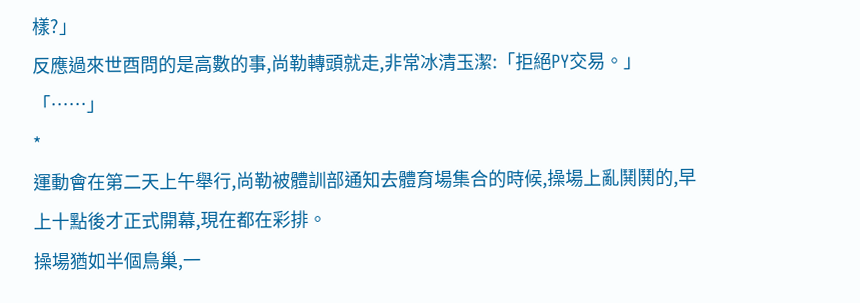樣?」
反應過來世酉問的是高數的事,尚勒轉頭就走,非常冰清玉潔:「拒絕PY交易。」
「……」
*
運動會在第二天上午舉行,尚勒被體訓部通知去體育場集合的時候,操場上亂鬨鬨的,早上十點後才正式開幕,現在都在彩排。
操場猶如半個鳥巢,一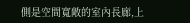側是空間寬敞的室內長廊,上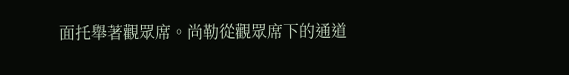面托舉著觀眾席。尚勒從觀眾席下的通道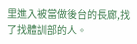里進入被當做後台的長廊,找了找體訓部的人。